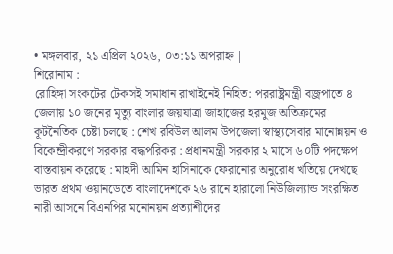• মঙ্গলবার, ২১ এপ্রিল ২০২৬, ০৩:১১ অপরাহ্ন |
শিরোনাম :
রোহিঙ্গা সংকটের টেকসই সমাধান রাখাইনেই নিহিত: পররাষ্ট্রমন্ত্রী বজ্রপাতে ৪ জেলায় ১০ জনের মৃত্যু বাংলার জয়যাত্রা জাহাজের হরমুজ অতিক্রমের কূটনৈতিক চেষ্টা চলছে : শেখ রবিউল আলম উপজেলা স্বাস্থ্যসেবার মানোন্নয়ন ও বিকেন্দ্রীকরণে সরকার বদ্ধপরিকর : প্রধানমন্ত্রী সরকার ২ মাসে ৬০টি পদক্ষেপ বাস্তবায়ন করেছে : মাহদী আমিন হাসিনাকে ফেরানোর অনুরোধ খতিয়ে দেখছে ভারত প্রথম ওয়ানডেতে বাংলাদেশকে ২৬ রানে হারালো নিউজিল্যান্ড সংরক্ষিত নারী আসনে বিএনপির মনোনয়ন প্রত্যাশীদের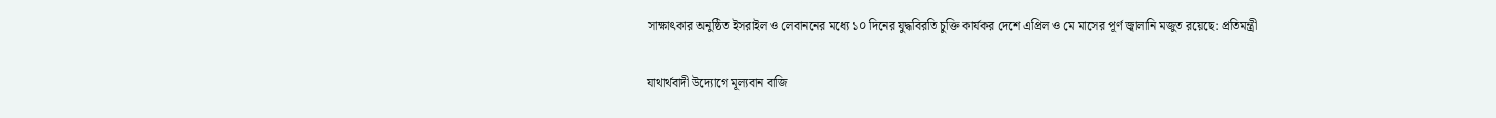সাক্ষাৎকার অনুষ্ঠিত ইসরাইল ও লেবাননের মধ্যে ১০ দিনের যুদ্ধবিরতি চুক্তি কার্যকর দেশে এপ্রিল ও মে মাসের পূর্ণ জ্বালানি মজুত রয়েছে: প্রতিমন্ত্রী

যাথার্থবাদী উদ্যোগে মূল্যবান বাজি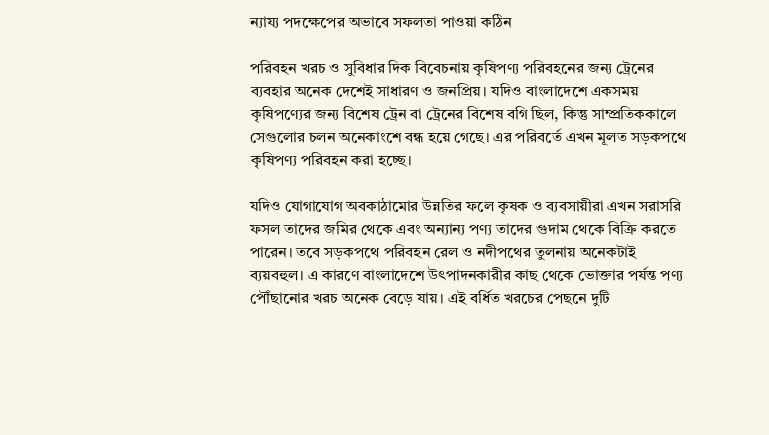ন্যায্য পদক্ষেপের অভাবে সফলতা পাওয়া কঠিন

পরিবহন খরচ ও সুবিধার দিক বিবেচনায় কৃষিপণ্য পরিবহনের জন্য ট্রেনের ব্যবহার অনেক দেশেই সাধারণ ও জনপ্রিয়। যদিও বাংলাদেশে একসময় কৃষিপণ্যের জন্য বিশেষ ট্রেন বা ট্রেনের বিশেষ বগি ছিল, কিন্তু সাম্প্রতিককালে সেগুলোর চলন অনেকাংশে বন্ধ হয়ে গেছে। এর পরিবর্তে এখন মূলত সড়কপথে কৃষিপণ্য পরিবহন করা হচ্ছে।

যদিও যোগাযোগ অবকাঠামোর উন্নতির ফলে কৃষক ও ব্যবসায়ীরা এখন সরাসরি ফসল তাদের জমির থেকে এবং অন্যান্য পণ্য তাদের গুদাম থেকে বিক্রি করতে পারেন। তবে সড়কপথে পরিবহন রেল ও নদীপথের তুলনায় অনেকটাই ব্যয়বহুল। এ কারণে বাংলাদেশে উৎপাদনকারীর কাছ থেকে ভোক্তার পর্যন্ত পণ্য পৌঁছানোর খরচ অনেক বেড়ে যায়। এই বর্ধিত খরচের পেছনে দুটি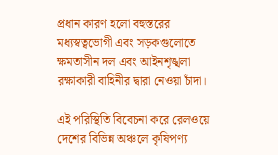প্রধান কারণ হলো বহুস্তরের মধ্যস্বত্বভোগী এবং সড়কগুলোতে ক্ষমতাসীন দল এবং আইনশৃঙ্খলা রক্ষাকারী বাহিনীর দ্বারা নেওয়া চাঁদা।

এই পরিস্থিতি বিবেচনা করে রেলওয়ে দেশের বিভিন্ন অঞ্চলে কৃষিপণ্য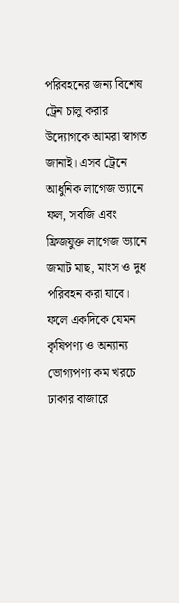পরিবহনের জন্য বিশেষ ট্রেন চালু করার উদ্যোগকে আমরা স্বাগত জানাই। এসব ট্রেনে আধুনিক লাগেজ ভ্যানে ফল, সবজি এবং ফ্রিজযুক্ত লাগেজ ভ্যানে জমাট মাছ, মাংস ও দুধ পরিবহন করা যাবে। ফলে একদিকে যেমন কৃষিপণ্য ও অন্যান্য ভোগ্যপণ্য কম খরচে ঢাকার বাজারে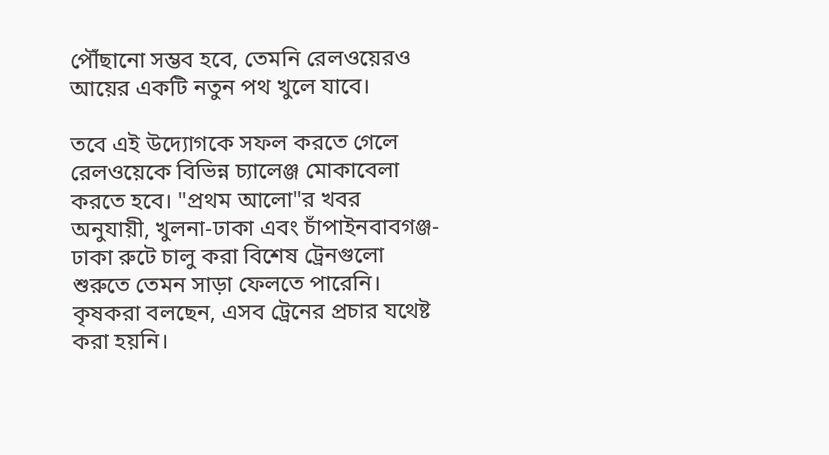পৌঁছানো সম্ভব হবে, তেমনি রেলওয়েরও আয়ের একটি নতুন পথ খুলে যাবে।

তবে এই উদ্যোগকে সফল করতে গেলে রেলওয়েকে বিভিন্ন চ্যালেঞ্জ মোকাবেলা করতে হবে। "প্রথম আলো"র খবর অনুযায়ী, খুলনা-ঢাকা এবং চাঁপাইনবাবগঞ্জ-ঢাকা রুটে চালু করা বিশেষ ট্রেনগুলো শুরুতে তেমন সাড়া ফেলতে পারেনি। কৃষকরা বলছেন, এসব ট্রেনের প্রচার যথেষ্ট করা হয়নি।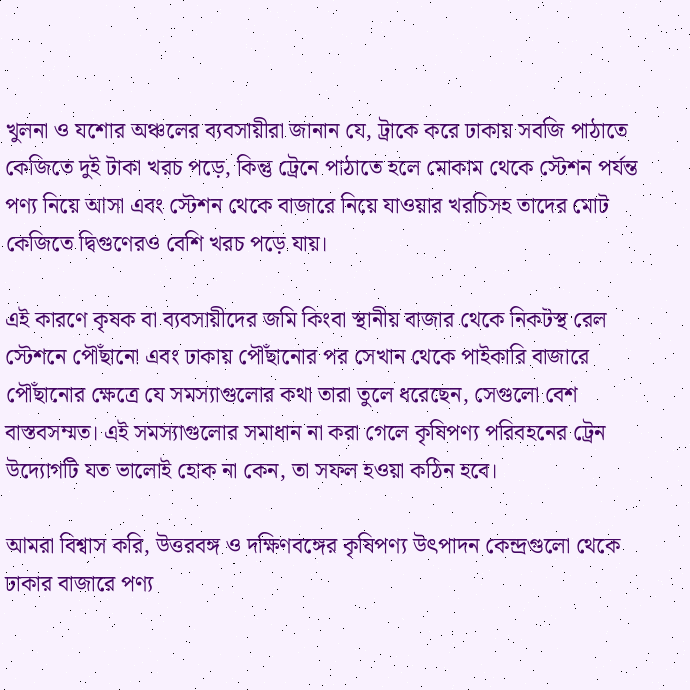খুলনা ও যশোর অঞ্চলের ব্যবসায়ীরা জানান যে, ট্রাকে করে ঢাকায় সবজি পাঠাতে কেজিতে দুই টাকা খরচ পড়ে, কিন্তু ট্রেনে পাঠাতে হলে মোকাম থেকে স্টেশন পর্যন্ত পণ্য নিয়ে আসা এবং স্টেশন থেকে বাজারে নিয়ে যাওয়ার খরচিসহ তাদের মোট কেজিতে দ্বিগুণেরও বেশি খরচ পড়ে যায়।

এই কারণে কৃষক বা ব্যবসায়ীদের জমি কিংবা স্থানীয় বাজার থেকে নিকটস্থ রেল স্টেশনে পৌঁছানো এবং ঢাকায় পৌঁছানোর পর সেখান থেকে পাইকারি বাজারে পৌঁছানোর ক্ষেত্রে যে সমস্যাগুলোর কথা তারা তুলে ধরেছেন, সেগুলো বেশ বাস্তবসম্মত। এই সমস্যাগুলোর সমাধান না করা গেলে কৃষিপণ্য পরিবহনের ট্রেন উদ্যোগটি যত ভালোই হোক না কেন, তা সফল হওয়া কঠিন হবে।

আমরা বিশ্বাস করি, উত্তরবঙ্গ ও দক্ষিণবঙ্গের কৃষিপণ্য উৎপাদন কেন্দ্রগুলো থেকে ঢাকার বাজারে পণ্য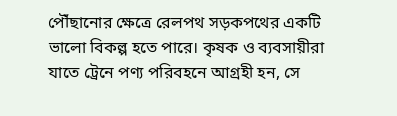পৌঁছানোর ক্ষেত্রে রেলপথ সড়কপথের একটি ভালো বিকল্প হতে পারে। কৃষক ও ব্যবসায়ীরা যাতে ট্রেনে পণ্য পরিবহনে আগ্রহী হন, সে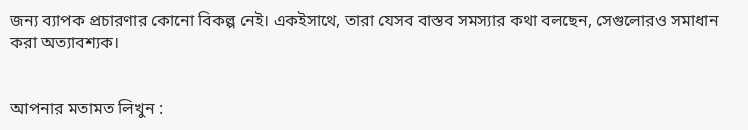জন্য ব্যাপক প্রচারণার কোনো বিকল্প নেই। একইসাথে, তারা যেসব বাস্তব সমস্যার কথা বলছেন, সেগুলোরও সমাধান করা অত্যাবশ্যক।


আপনার মতামত লিখুন :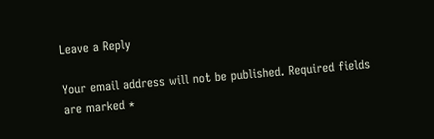Leave a Reply

Your email address will not be published. Required fields are marked *